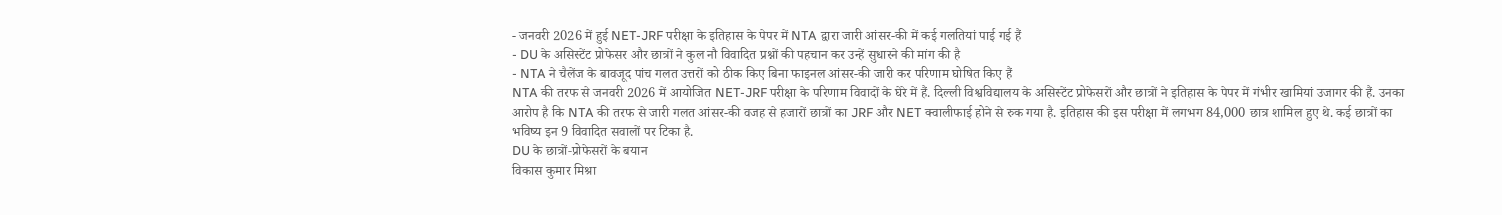- जनवरी 2026 में हुई NET-JRF परीक्षा के इतिहास के पेपर में NTA द्वारा जारी आंसर-की में कई गलतियां पाई गई हैं
- DU के असिस्टेंट प्रोफेसर और छात्रों ने कुल नौ विवादित प्रश्नों की पहचान कर उन्हें सुधारने की मांग की है
- NTA ने चैलेंज के बावजूद पांच गलत उत्तरों को ठीक किए बिना फाइनल आंसर-की जारी कर परिणाम घोषित किए हैं
NTA की तरफ से जनवरी 2026 में आयोजित NET-JRF परीक्षा के परिणाम विवादों के घेरे में हैं. दिल्ली विश्वविद्यालय के असिस्टेंट प्रोफेसरों और छात्रों ने इतिहास के पेपर में गंभीर खामियां उजागर की हैं. उनका आरोप है कि NTA की तरफ से जारी गलत आंसर-की वजह से हजारों छात्रों का JRF और NET क्वालीफाई होने से रुक गया है. इतिहास की इस परीक्षा में लगभग 84,000 छात्र शामिल हुए थे. कई छात्रों का भविष्य इन 9 विवादित सवालों पर टिका है.
DU के छात्रों‑प्रोफेसरों के बयान
विकास कुमार मिश्रा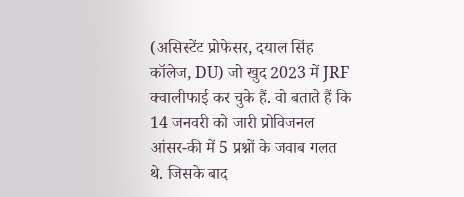(असिस्टेंट प्रोफेसर, दयाल सिंह कॉलेज, DU) जो खुद 2023 में JRF क्वालीफाई कर चुके हैं. वो बताते हैं कि 14 जनवरी को जारी प्रोविजनल आंसर-की में 5 प्रश्नों के जवाब गलत थे. जिसके बाद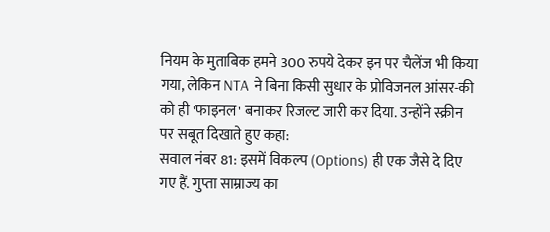नियम के मुताबिक हमने 300 रुपये देकर इन पर चैलेंज भी किया गया, लेकिन NTA ने बिना किसी सुधार के प्रोविजनल आंसर-की को ही 'फाइनल' बनाकर रिजल्ट जारी कर दिया. उन्होंने स्क्रीन पर सबूत दिखाते हुए कहा:
सवाल नंबर 81: इसमें विकल्प (Options) ही एक जैसे दे दिए गए हैं. गुप्ता साम्राज्य का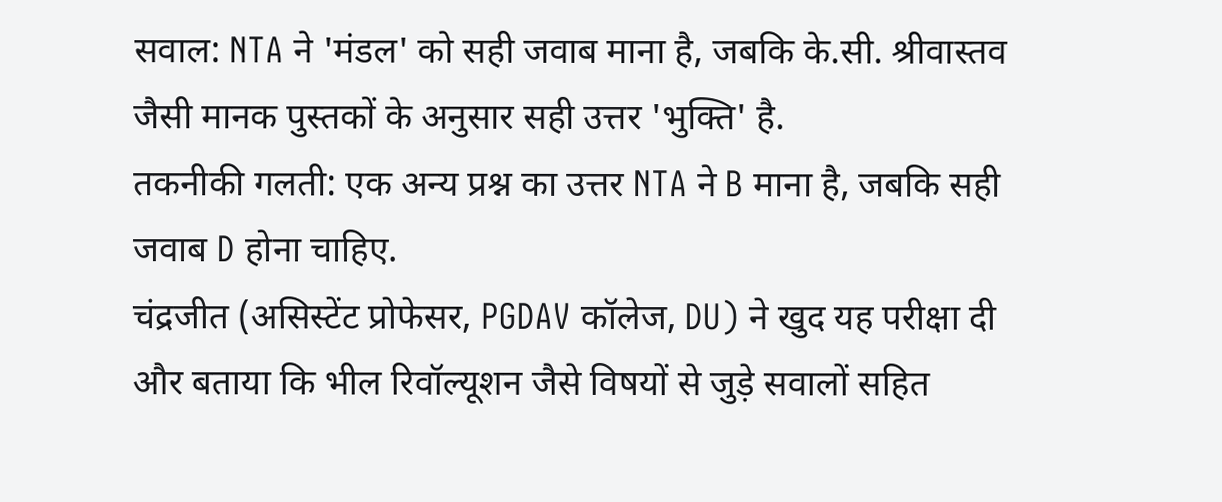सवाल: NTA ने 'मंडल' को सही जवाब माना है, जबकि के.सी. श्रीवास्तव जैसी मानक पुस्तकों के अनुसार सही उत्तर 'भुक्ति' है.
तकनीकी गलती: एक अन्य प्रश्न का उत्तर NTA ने B माना है, जबकि सही जवाब D होना चाहिए.
चंद्रजीत (असिस्टेंट प्रोफेसर, PGDAV कॉलेज, DU) ने खुद यह परीक्षा दी और बताया कि भील रिवॉल्यूशन जैसे विषयों से जुड़े सवालों सहित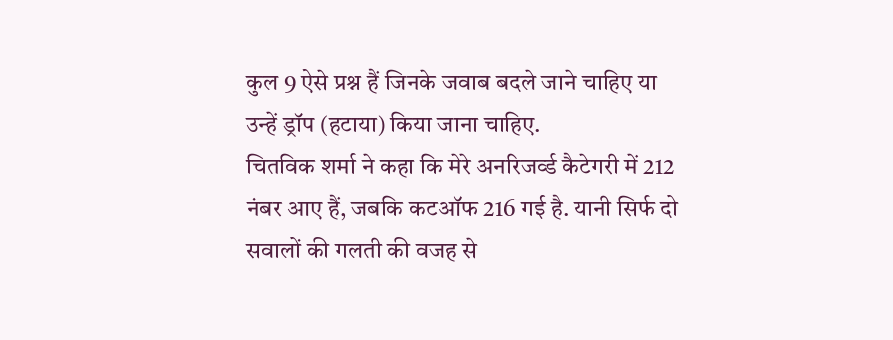कुल 9 ऐसे प्रश्न हैं जिनके जवाब बदले जाने चाहिए या उन्हें ड्रॉप (हटाया) किया जाना चाहिए.
चितविक शर्मा ने कहा कि मेरे अनरिजर्व्ड कैटेगरी में 212 नंबर आए हैं, जबकि कटऑफ 216 गई है. यानी सिर्फ दो सवालों की गलती की वजह से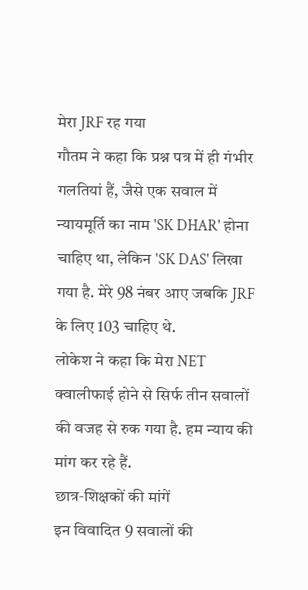मेरा JRF रह गया
गौतम ने कहा कि प्रश्न पत्र में ही गंभीर गलतियां हैं, जैसे एक सवाल में न्यायमूर्ति का नाम 'SK DHAR' होना चाहिए था, लेकिन 'SK DAS' लिखा गया है. मेरे 98 नंबर आए जबकि JRF के लिए 103 चाहिए थे.
लोकेश ने कहा कि मेरा NET क्वालीफाई होने से सिर्फ तीन सवालों की वजह से रुक गया है. हम न्याय की मांग कर रहे हैं.
छात्र‑शिक्षकों की मांगें
इन विवादित 9 सवालों की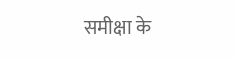समीक्षा के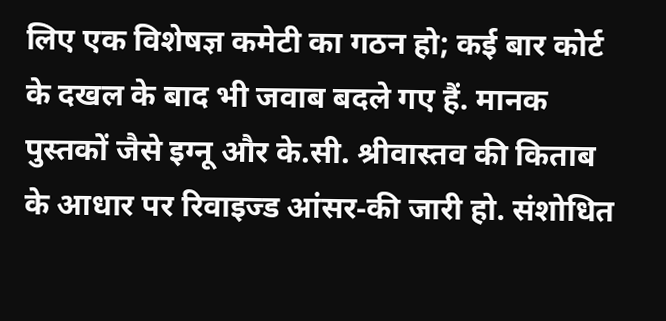लिए एक विशेषज्ञ कमेटी का गठन हो; कई बार कोर्ट के दखल के बाद भी जवाब बदले गए हैं. मानक पुस्तकों जैसे इग्नू और के.सी. श्रीवास्तव की किताब के आधार पर रिवाइज्ड आंसर‑की जारी हो. संशोधित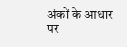अंकों के आधार पर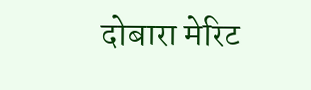दोबारा मेरिट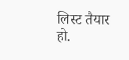लिस्ट तैयार हो.